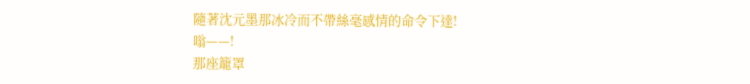隨著沈元墨那冰冷而不帶絲毫感情的命令下達!
嗡——!
那座籠罩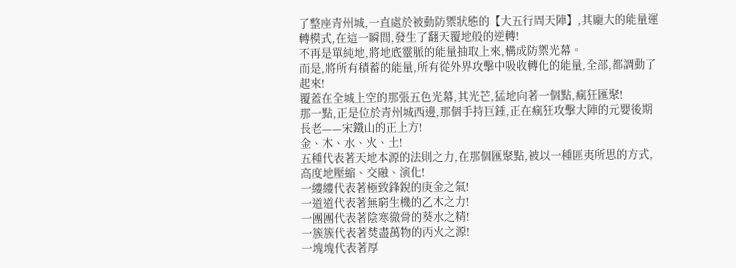了整座青州城,一直處於被動防禦狀態的【大五行周天陣】,其龐大的能量運轉模式,在這一瞬間,發生了翻天覆地般的逆轉!
不再是單純地,將地底靈脈的能量抽取上來,構成防禦光幕。
而是,將所有積蓄的能量,所有從外界攻擊中吸收轉化的能量,全部,都調動了起來!
覆蓋在全城上空的那張五色光幕,其光芒,猛地向著一個點,瘋狂匯聚!
那一點,正是位於青州城西邊,那個手持巨錘,正在瘋狂攻擊大陣的元嬰後期長老——宋鐵山的正上方!
金、木、水、火、土!
五種代表著天地本源的法則之力,在那個匯聚點,被以一種匪夷所思的方式,高度地壓縮、交融、演化!
一縷縷代表著極致鋒銳的庚金之氣!
一道道代表著無窮生機的乙木之力!
一團團代表著陰寒徹骨的葵水之精!
一簇簇代表著焚盡萬物的丙火之源!
一塊塊代表著厚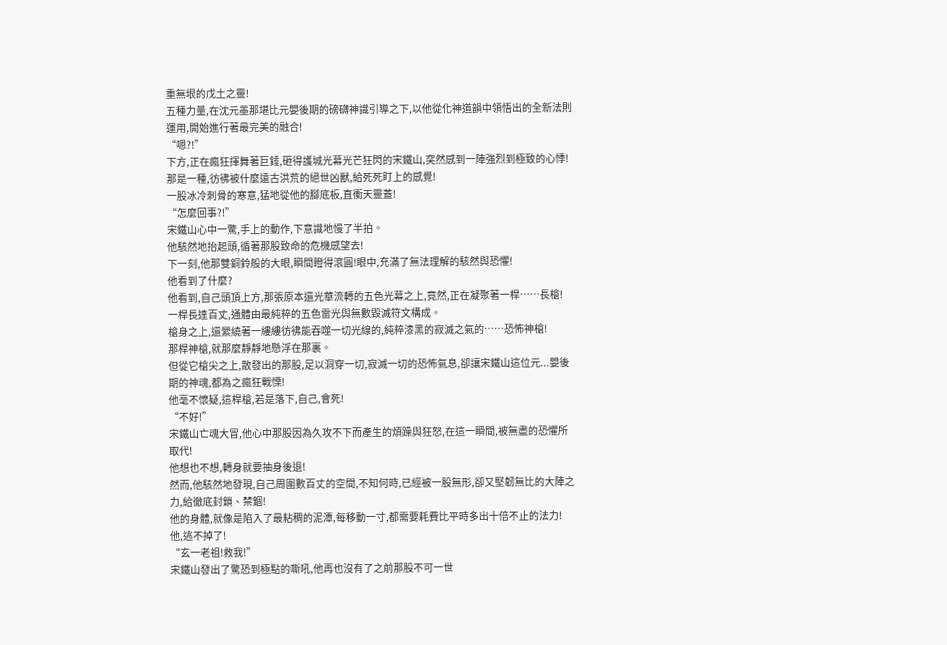重無垠的戊土之靈!
五種力量,在沈元墨那堪比元嬰後期的磅礴神識引導之下,以他從化神道韻中領悟出的全新法則運用,開始進行著最完美的融合!
“嗯?!”
下方,正在瘋狂揮舞著巨錘,砸得護城光幕光芒狂閃的宋鐵山,突然感到一陣強烈到極致的心悸!
那是一種,彷彿被什麼遠古洪荒的絕世凶獸,給死死盯上的感覺!
一股冰冷刺骨的寒意,猛地從他的腳底板,直衝天靈蓋!
“怎麼回事?!”
宋鐵山心中一驚,手上的動作,下意識地慢了半拍。
他駭然地抬起頭,循著那股致命的危機感望去!
下一刻,他那雙銅鈴般的大眼,瞬間瞪得滾圓!眼中,充滿了無法理解的駭然與恐懼!
他看到了什麼?
他看到,自己頭頂上方,那張原本還光華流轉的五色光幕之上,竟然,正在凝聚著一桿……長槍!
一桿長達百丈,通體由最純粹的五色雷光與無數毀滅符文構成。
槍身之上,還縈繞著一縷縷彷彿能吞噬一切光線的,純粹漆黑的寂滅之氣的……恐怖神槍!
那桿神槍,就那麼靜靜地懸浮在那裏。
但從它槍尖之上,散發出的那股,足以洞穿一切,寂滅一切的恐怖氣息,卻讓宋鐵山這位元...嬰後期的神魂,都為之瘋狂戰慄!
他毫不懷疑,這桿槍,若是落下,自己,會死!
“不好!”
宋鐵山亡魂大冒,他心中那股因為久攻不下而產生的煩躁與狂怒,在這一瞬間,被無盡的恐懼所取代!
他想也不想,轉身就要抽身後退!
然而,他駭然地發現,自己周圍數百丈的空間,不知何時,已經被一股無形,卻又堅韌無比的大陣之力,給徹底封鎖、禁錮!
他的身體,就像是陷入了最粘稠的泥潭,每移動一寸,都需要耗費比平時多出十倍不止的法力!
他,逃不掉了!
“玄一老祖!救我!”
宋鐵山發出了驚恐到極點的嘶吼,他再也沒有了之前那股不可一世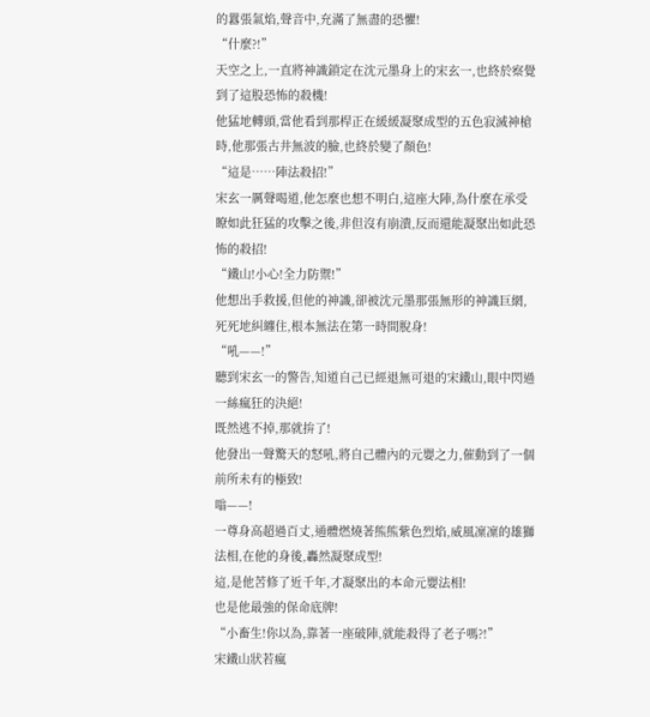的囂張氣焰,聲音中,充滿了無盡的恐懼!
“什麼?!”
天空之上,一直將神識鎖定在沈元墨身上的宋玄一,也終於察覺到了這股恐怖的殺機!
他猛地轉頭,當他看到那桿正在緩緩凝聚成型的五色寂滅神槍時,他那張古井無波的臉,也終於變了顏色!
“這是……陣法殺招!”
宋玄一厲聲喝道,他怎麼也想不明白,這座大陣,為什麼在承受瞭如此狂猛的攻擊之後,非但沒有崩潰,反而還能凝聚出如此恐怖的殺招!
“鐵山!小心!全力防禦!”
他想出手救援,但他的神識,卻被沈元墨那張無形的神識巨網,死死地糾纏住,根本無法在第一時間脫身!
“吼——!”
聽到宋玄一的警告,知道自己已經退無可退的宋鐵山,眼中閃過一絲瘋狂的決絕!
既然逃不掉,那就拚了!
他發出一聲驚天的怒吼,將自己體內的元嬰之力,催動到了一個前所未有的極致!
嗡——!
一尊身高超過百丈,通體燃燒著熊熊紫色烈焰,威風凜凜的雄獅法相,在他的身後,轟然凝聚成型!
這,是他苦修了近千年,才凝聚出的本命元嬰法相!
也是他最強的保命底牌!
“小畜生!你以為,靠著一座破陣,就能殺得了老子嗎?!”
宋鐵山狀若瘋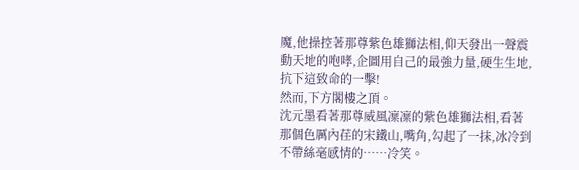魔,他操控著那尊紫色雄獅法相,仰天發出一聲震動天地的咆哮,企圖用自己的最強力量,硬生生地,抗下這致命的一擊!
然而,下方閣樓之頂。
沈元墨看著那尊威風凜凜的紫色雄獅法相,看著那個色厲內荏的宋鐵山,嘴角,勾起了一抹,冰冷到不帶絲毫感情的……冷笑。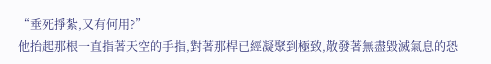“垂死掙紮,又有何用?”
他抬起那根一直指著天空的手指,對著那桿已經凝聚到極致,散發著無盡毀滅氣息的恐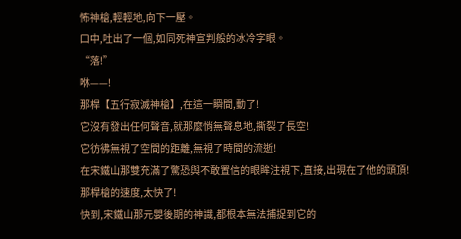怖神槍,輕輕地,向下一壓。
口中,吐出了一個,如同死神宣判般的冰冷字眼。
“落!”
咻——!
那桿【五行寂滅神槍】,在這一瞬間,動了!
它沒有發出任何聲音,就那麼悄無聲息地,撕裂了長空!
它彷彿無視了空間的距離,無視了時間的流逝!
在宋鐵山那雙充滿了驚恐與不敢置信的眼眸注視下,直接,出現在了他的頭頂!
那桿槍的速度,太快了!
快到,宋鐵山那元嬰後期的神識,都根本無法捕捉到它的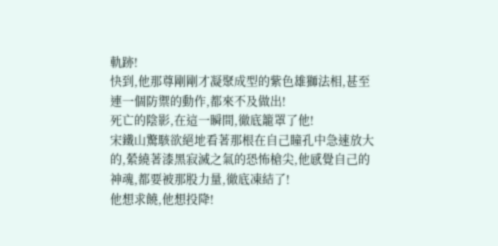軌跡!
快到,他那尊剛剛才凝聚成型的紫色雄獅法相,甚至連一個防禦的動作,都來不及做出!
死亡的陰影,在這一瞬間,徹底籠罩了他!
宋鐵山驚駭欲絕地看著那根在自己瞳孔中急速放大的,縈繞著漆黑寂滅之氣的恐怖槍尖,他感覺自己的神魂,都要被那股力量,徹底凍結了!
他想求饒,他想投降!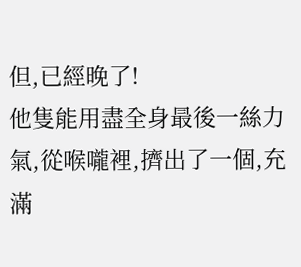但,已經晚了!
他隻能用盡全身最後一絲力氣,從喉嚨裡,擠出了一個,充滿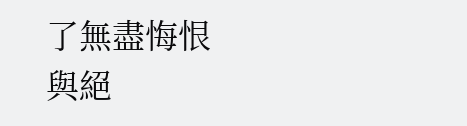了無盡悔恨與絕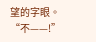望的字眼。
“不——!”